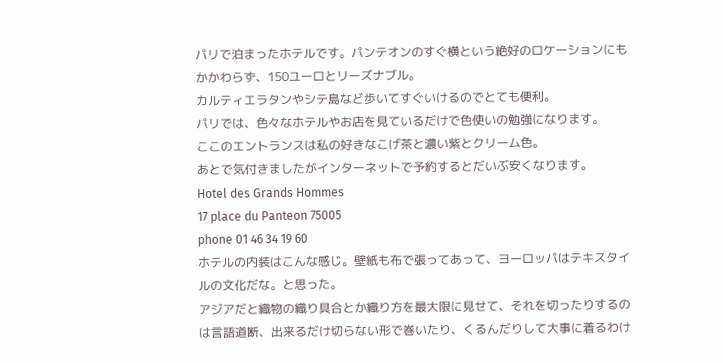パリで泊まったホテルです。パンテオンのすぐ横という絶好のロケーションにもかかわらず、150ユーロとリーズナブル。
カルティエラタンやシテ島など歩いてすぐいけるのでとても便利。
パリでは、色々なホテルやお店を見ているだけで色使いの勉強になります。
ここのエントランスは私の好きなこげ茶と濃い紫とクリーム色。
あとで気付きましたがインターネットで予約するとだいぶ安くなります。
Hotel des Grands Hommes
17 place du Panteon 75005
phone 01 46 34 19 60
ホテルの内装はこんな感じ。壁紙も布で張ってあって、ヨーロッパはテキスタイルの文化だな。と思った。
アジアだと織物の織り具合とか織り方を最大限に見せて、それを切ったりするのは言語道断、出来るだけ切らない形で巻いたり、くるんだりして大事に着るわけ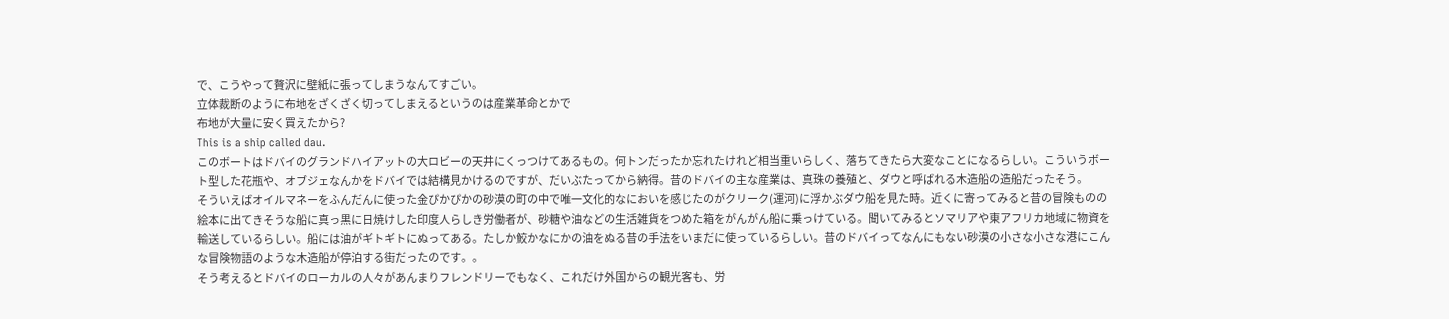で、こうやって贅沢に壁紙に張ってしまうなんてすごい。
立体裁断のように布地をざくざく切ってしまえるというのは産業革命とかで
布地が大量に安く買えたから?
This is a ship called dau.
このボートはドバイのグランドハイアットの大ロビーの天井にくっつけてあるもの。何トンだったか忘れたけれど相当重いらしく、落ちてきたら大変なことになるらしい。こういうボート型した花瓶や、オブジェなんかをドバイでは結構見かけるのですが、だいぶたってから納得。昔のドバイの主な産業は、真珠の養殖と、ダウと呼ばれる木造船の造船だったそう。
そういえばオイルマネーをふんだんに使った金ぴかぴかの砂漠の町の中で唯一文化的なにおいを感じたのがクリーク(運河)に浮かぶダウ船を見た時。近くに寄ってみると昔の冒険ものの絵本に出てきそうな船に真っ黒に日焼けした印度人らしき労働者が、砂糖や油などの生活雑貨をつめた箱をがんがん船に乗っけている。聞いてみるとソマリアや東アフリカ地域に物資を輸送しているらしい。船には油がギトギトにぬってある。たしか鮫かなにかの油をぬる昔の手法をいまだに使っているらしい。昔のドバイってなんにもない砂漠の小さな小さな港にこんな冒険物語のような木造船が停泊する街だったのです。。
そう考えるとドバイのローカルの人々があんまりフレンドリーでもなく、これだけ外国からの観光客も、労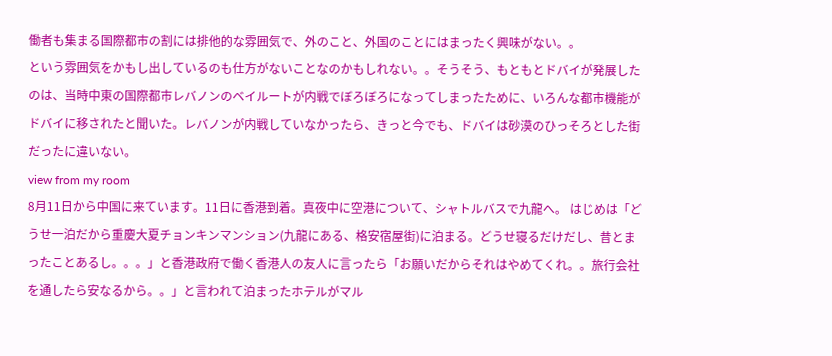働者も集まる国際都市の割には排他的な雰囲気で、外のこと、外国のことにはまったく興味がない。。
という雰囲気をかもし出しているのも仕方がないことなのかもしれない。。そうそう、もともとドバイが発展したのは、当時中東の国際都市レバノンのベイルートが内戦でぼろぼろになってしまったために、いろんな都市機能がドバイに移されたと聞いた。レバノンが内戦していなかったら、きっと今でも、ドバイは砂漠のひっそろとした街だったに違いない。
view from my room
8月11日から中国に来ています。11日に香港到着。真夜中に空港について、シャトルバスで九龍へ。 はじめは「どうせ一泊だから重慶大夏チョンキンマンション(九龍にある、格安宿屋街)に泊まる。どうせ寝るだけだし、昔とまったことあるし。。。」と香港政府で働く香港人の友人に言ったら「お願いだからそれはやめてくれ。。旅行会社を通したら安なるから。。」と言われて泊まったホテルがマル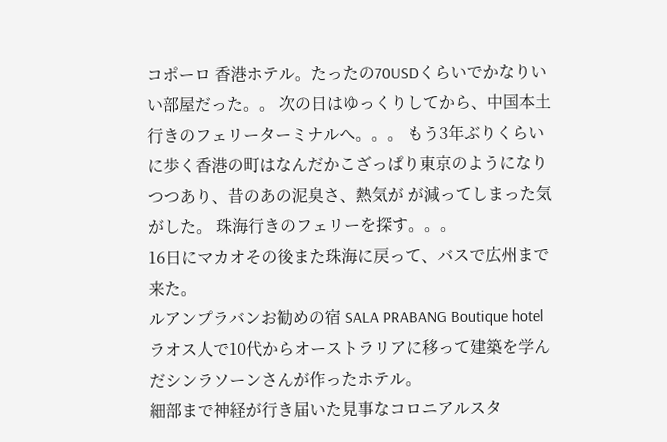コポーロ 香港ホテル。たったの70USDくらいでかなりいい部屋だった。。 次の日はゆっくりしてから、中国本土行きのフェリーターミナルへ。。。 もう3年ぶりくらいに歩く香港の町はなんだかこざっぱり東京のようになりつつあり、昔のあの泥臭さ、熱気が が減ってしまった気がした。 珠海行きのフェリーを探す。。。
16日にマカオその後また珠海に戻って、バスで広州まで来た。
ルアンプラバンお勧めの宿 SALA PRABANG Boutique hotel
ラオス人で10代からオーストラリアに移って建築を学んだシンラソーンさんが作ったホテル。
細部まで神経が行き届いた見事なコロニアルスタ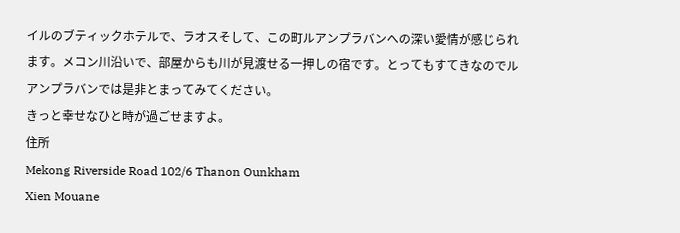イルのブティックホテルで、ラオスそして、この町ルアンプラバンへの深い愛情が感じられます。メコン川沿いで、部屋からも川が見渡せる一押しの宿です。とってもすてきなのでルアンプラバンでは是非とまってみてください。
きっと幸せなひと時が過ごせますよ。
住所
Mekong Riverside Road 102/6 Thanon Ounkham
Xien Mouane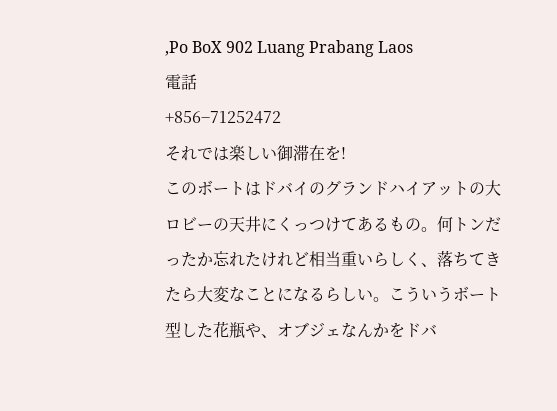,Po BoX 902 Luang Prabang Laos
電話
+856−71252472
それでは楽しい御滞在を!
このボートはドバイのグランドハイアットの大ロビーの天井にくっつけてあるもの。何トンだったか忘れたけれど相当重いらしく、落ちてきたら大変なことになるらしい。こういうボート型した花瓶や、オブジェなんかをドバ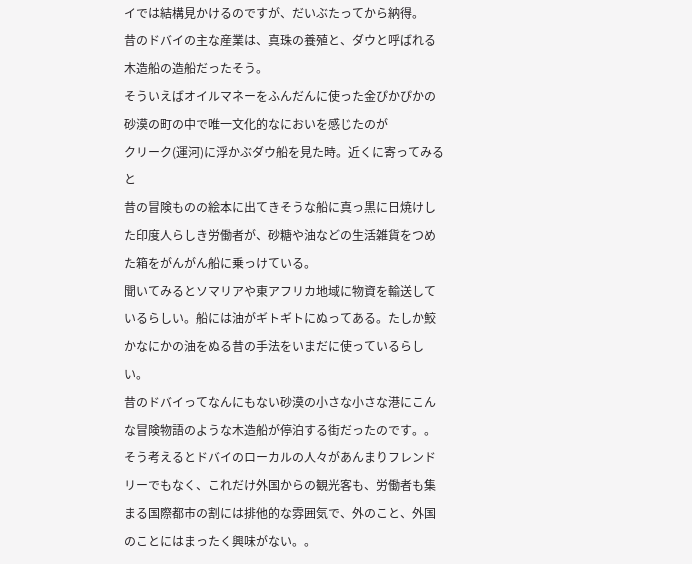イでは結構見かけるのですが、だいぶたってから納得。
昔のドバイの主な産業は、真珠の養殖と、ダウと呼ばれる木造船の造船だったそう。
そういえばオイルマネーをふんだんに使った金ぴかぴかの砂漠の町の中で唯一文化的なにおいを感じたのが
クリーク(運河)に浮かぶダウ船を見た時。近くに寄ってみると
昔の冒険ものの絵本に出てきそうな船に真っ黒に日焼けした印度人らしき労働者が、砂糖や油などの生活雑貨をつめた箱をがんがん船に乗っけている。
聞いてみるとソマリアや東アフリカ地域に物資を輸送しているらしい。船には油がギトギトにぬってある。たしか鮫かなにかの油をぬる昔の手法をいまだに使っているらしい。
昔のドバイってなんにもない砂漠の小さな小さな港にこんな冒険物語のような木造船が停泊する街だったのです。。
そう考えるとドバイのローカルの人々があんまりフレンドリーでもなく、これだけ外国からの観光客も、労働者も集まる国際都市の割には排他的な雰囲気で、外のこと、外国のことにはまったく興味がない。。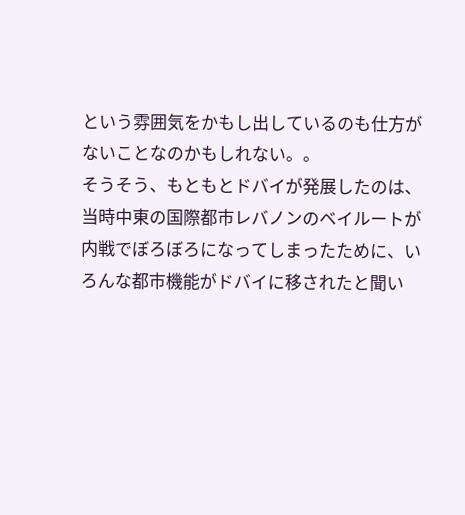という雰囲気をかもし出しているのも仕方がないことなのかもしれない。。
そうそう、もともとドバイが発展したのは、当時中東の国際都市レバノンのベイルートが内戦でぼろぼろになってしまったために、いろんな都市機能がドバイに移されたと聞い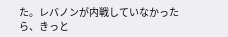た。レバノンが内戦していなかったら、きっと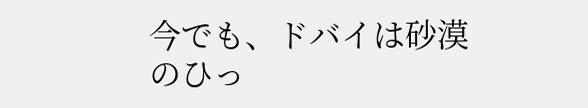今でも、ドバイは砂漠のひっ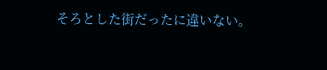そろとした街だったに違いない。